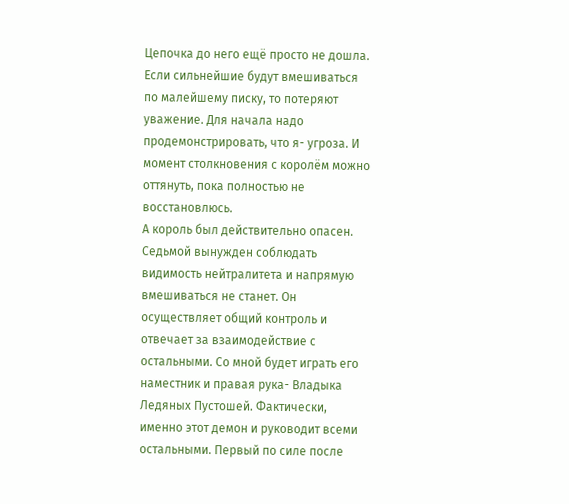Цепочка до него ещё просто не дошла. Если сильнейшие будут вмешиваться по малейшему писку, то потеряют уважение. Для начала надо продемонстрировать, что я- угроза. И момент столкновения с королём можно оттянуть, пока полностью не восстановлюсь.
А король был действительно опасен. Седьмой вынужден соблюдать видимость нейтралитета и напрямую вмешиваться не станет. Он осуществляет общий контроль и отвечает за взаимодействие с остальными. Со мной будет играть его наместник и правая рука- Владыка Ледяных Пустошей. Фактически, именно этот демон и руководит всеми остальными. Первый по силе после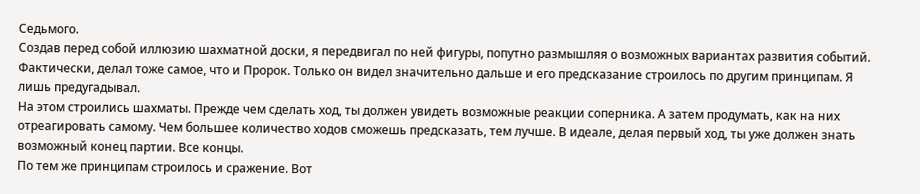Седьмого.
Создав перед собой иллюзию шахматной доски, я передвигал по ней фигуры, попутно размышляя о возможных вариантах развития событий. Фактически, делал тоже самое, что и Пророк. Только он видел значительно дальше и его предсказание строилось по другим принципам. Я лишь предугадывал.
На этом строились шахматы. Прежде чем сделать ход, ты должен увидеть возможные реакции соперника. А затем продумать, как на них отреагировать самому. Чем большее количество ходов сможешь предсказать, тем лучше. В идеале, делая первый ход, ты уже должен знать возможный конец партии. Все концы.
По тем же принципам строилось и сражение. Вот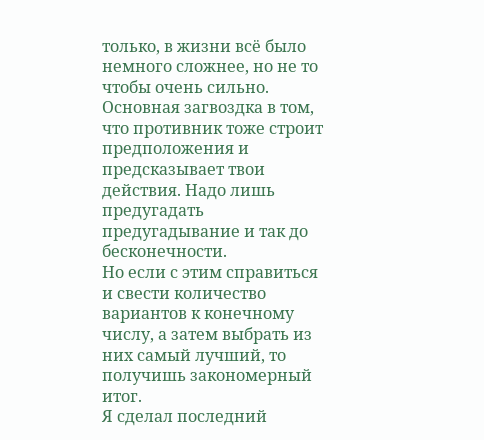только, в жизни всё было немного сложнее, но не то чтобы очень сильно. Основная загвоздка в том, что противник тоже строит предположения и предсказывает твои действия. Надо лишь предугадать предугадывание и так до бесконечности.
Но если с этим справиться и свести количество вариантов к конечному числу, а затем выбрать из них самый лучший, то получишь закономерный итог.
Я сделал последний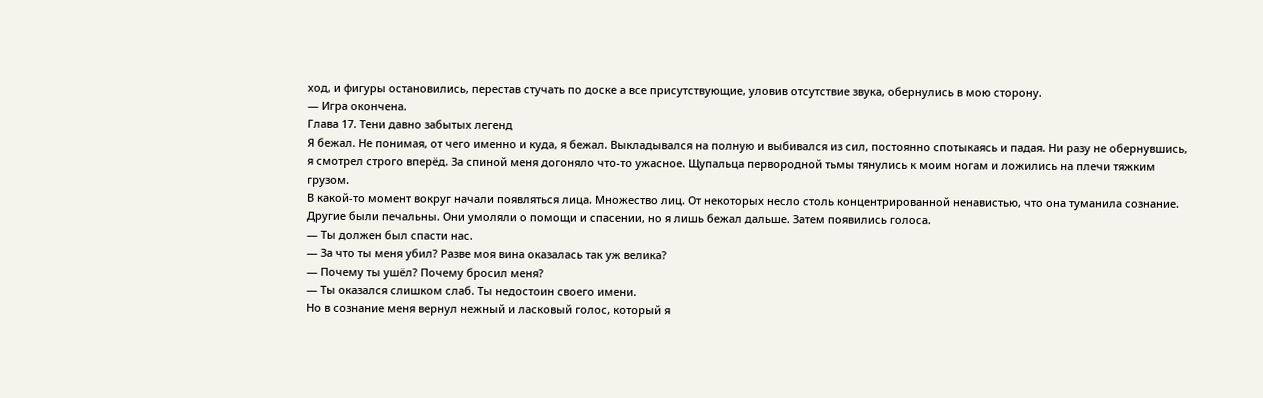ход, и фигуры остановились, перестав стучать по доске а все присутствующие, уловив отсутствие звука, обернулись в мою сторону.
— Игра окончена.
Глава 17. Тени давно забытых легенд
Я бежал. Не понимая, от чего именно и куда, я бежал. Выкладывался на полную и выбивался из сил, постоянно спотыкаясь и падая. Ни разу не обернувшись, я смотрел строго вперёд. За спиной меня догоняло что-то ужасное. Щупальца первородной тьмы тянулись к моим ногам и ложились на плечи тяжким грузом.
В какой-то момент вокруг начали появляться лица. Множество лиц. От некоторых несло столь концентрированной ненавистью, что она туманила сознание. Другие были печальны. Они умоляли о помощи и спасении, но я лишь бежал дальше. Затем появились голоса.
— Ты должен был спасти нас.
— За что ты меня убил? Разве моя вина оказалась так уж велика?
— Почему ты ушёл? Почему бросил меня?
— Ты оказался слишком слаб. Ты недостоин своего имени.
Но в сознание меня вернул нежный и ласковый голос, который я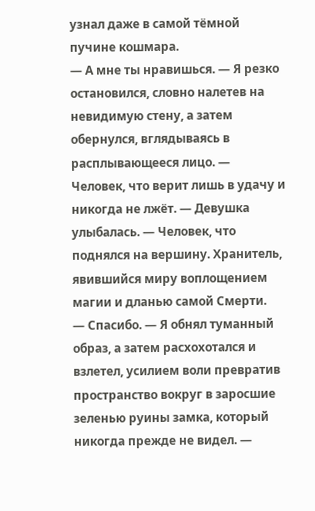узнал даже в самой тёмной пучине кошмара.
— А мне ты нравишься. — Я резко остановился, словно налетев на невидимую стену, а затем обернулся, вглядываясь в расплывающееся лицо. — Человек, что верит лишь в удачу и никогда не лжёт. — Девушка улыбалась. — Человек, что поднялся на вершину. Хранитель, явившийся миру воплощением магии и дланью самой Смерти.
— Спасибо. — Я обнял туманный образ, а затем расхохотался и взлетел, усилием воли превратив пространство вокруг в заросшие зеленью руины замка, который никогда прежде не видел. —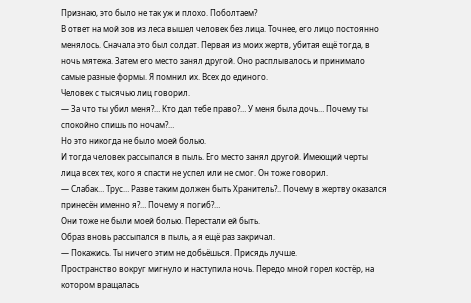Признаю, это было не так уж и плохо. Поболтаем?
В ответ на мой зов из леса вышел человек без лица. Точнее, его лицо постоянно менялось. Сначала это был солдат. Первая из моих жертв, убитая ещё тогда, в ночь мятежа. Затем его место занял другой. Оно расплывалось и принимало самые разные формы. Я помнил их. Всех до единого.
Человек с тысячью лиц говорил.
— За что ты убил меня?… Кто дал тебе право?… У меня была дочь… Почему ты спокойно спишь по ночам?…
Но это никогда не было моей болью.
И тогда человек рассыпался в пыль. Его место занял другой. Имеющий черты лица всех тех, кого я спасти не успел или не смог. Он тоже говорил.
— Слабак… Трус… Разве таким должен быть Хранитель?.. Почему в жертву оказался принесён именно я?… Почему я погиб?…
Они тоже не были моей болью. Перестали ей быть.
Образ вновь рассыпался в пыль, а я ещё раз закричал.
— Покажись. Ты ничего этим не добьёшься. Присядь лучше.
Пространство вокруг мигнуло и наступила ночь. Передо мной горел костёр, на котором вращалась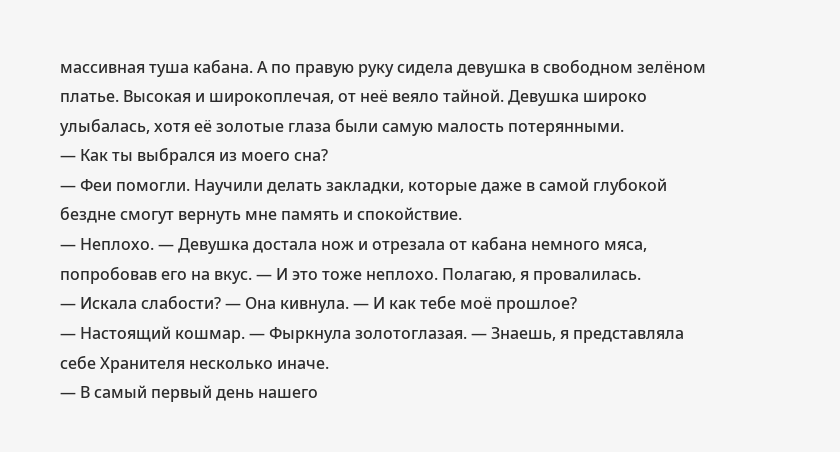массивная туша кабана. А по правую руку сидела девушка в свободном зелёном платье. Высокая и широкоплечая, от неё веяло тайной. Девушка широко улыбалась, хотя её золотые глаза были самую малость потерянными.
— Как ты выбрался из моего сна?
— Феи помогли. Научили делать закладки, которые даже в самой глубокой бездне смогут вернуть мне память и спокойствие.
— Неплохо. — Девушка достала нож и отрезала от кабана немного мяса, попробовав его на вкус. — И это тоже неплохо. Полагаю, я провалилась.
— Искала слабости? — Она кивнула. — И как тебе моё прошлое?
— Настоящий кошмар. — Фыркнула золотоглазая. — Знаешь, я представляла себе Хранителя несколько иначе.
— В самый первый день нашего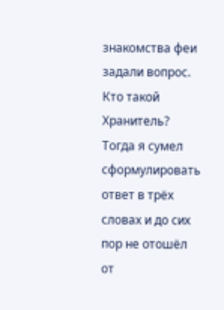знакомства феи задали вопрос. Кто такой Хранитель? Тогда я сумел сформулировать ответ в трёх словах и до сих пор не отошёл от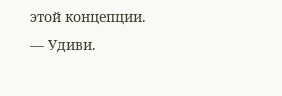этой концепции.
— Удиви.